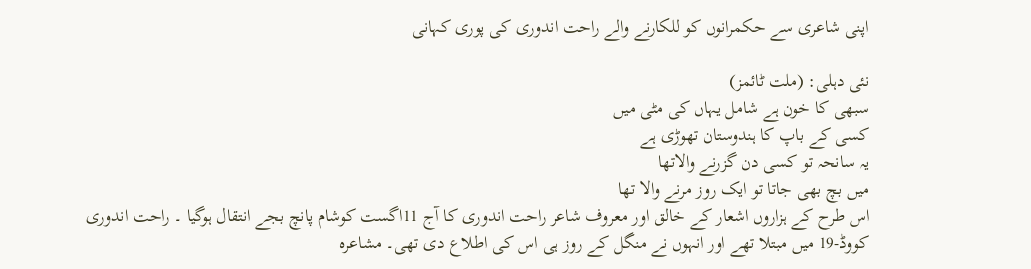اپنی شاعری سے حکمرانوں کو للکارنے والے راحت اندوری کی پوری کہانی

نئی دہلی: (ملت ٹائمز)
سبھی کا خون ہے شامل یہاں کی مٹی میں
کسی کے باپ کا ہندوستان تھوڑی ہے
یہ سانحہ تو کسی دن گزرنے والاتھا
میں بچ بھی جاتا تو ایک روز مرنے والا تھا
اس طرح کے ہزاروں اشعار کے خالق اور معروف شاعر راحت اندوری کا آج 11اگست کوشام پانچ بجے انتقال ہوگیا ۔ راحت اندوری کووڈ-19 میں مبتلا تھے اور انہوں نے منگل کے روز ہی اس کی اطلاع دی تھی۔ مشاعرہ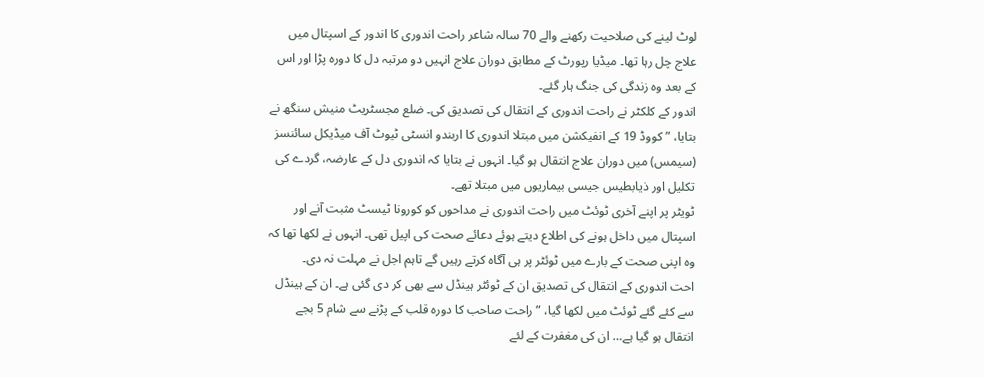لوٹ لینے کی صلاحیت رکھنے والے 70 سالہ شاعر راحت اندوری کا اندور کے اسپتال میں علاج چل رہا تھا۔ میڈیا رپورٹ کے مطابق دوران علاج انہیں دو مرتبہ دل کا دورہ پڑا اور اس کے بعد وہ زندگی کی جنگ ہار گئے۔
اندور کے کلکٹر نے راحت اندوری کے انتقال کی تصدیق کی۔ ضلع مجسٹریٹ منیش سنگھ نے بتایا، ”کووڈ 19 کے انفیکشن میں مبتلا اندوری کا اربندو انسٹی ٹیوٹ آف میڈیکل سائنسز (سیمس) میں دوران علاج انتقال ہو گیا۔ انہوں نے بتایا کہ اندوری دل کے عارضہ، گردے کی تکلیل اور ذیابطیس جیسی بیماریوں میں مبتلا تھے۔
ٹویٹر پر اپنے آخری ٹوئٹ میں راحت اندوری نے مداحوں کو کورونا ٹیسٹ مثبت آنے اور اسپتال میں داخل ہونے کی اطلاع دیتے ہوئے دعائے صحت کی اپیل تھی۔ انہوں نے لکھا تھا کہ وہ اپنی صحت کے بارے میں ٹوئٹر پر ہی آگاہ کرتے رہیں گے تاہم اجل نے مہلت نہ دی۔
احت اندوری کے انتقال کی تصدیق ان کے ٹوئٹر ہینڈل سے بھی کر دی گئی ہے۔ ان کے ہینڈل سے کئے گئے ٹوئٹ میں لکھا گیا، ”راحت صاحب کا دورہ قلب کے پڑنے سے شام 5 بجے انتقال ہو گیا ہے… ان کی مغفرت کے لئے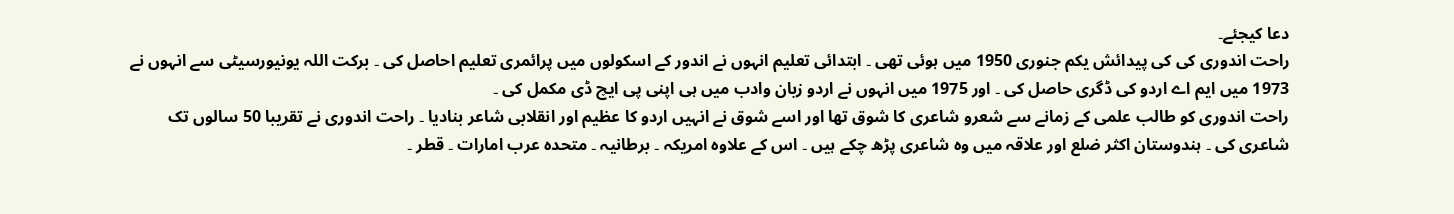دعا کیجئے۔
راحت اندوری کی کی پیدائش یکم جنوری 1950 میں ہوئی تھی ۔ ابتدائی تعلیم انہوں نے اندور کے اسکولوں میں پرائمری تعلیم احاصل کی ۔ برکت اللہ یونیورسیٹی سے انہوں نے 1973 میں ایم اے اردو کی ڈگری حاصل کی ۔ اور 1975 میں انہوں نے اردو زبان وادب میں ہی اپنی پی ایچ ڈی مکمل کی ۔
راحت اندوری کو طالب علمی کے زمانے سے شعرو شاعری کا شوق تھا اور اسے شوق نے انہیں اردو کا عظیم اور انقلابی شاعر بنادیا ۔ راحت اندوری نے تقریبا 50 سالوں تک شاعری کی ۔ ہندوستان اکثر ضلع اور علاقہ میں وہ شاعری پڑھ چکے ہیں ۔ اس کے علاوہ امریکہ ۔ برطانیہ ۔ متحدہ عرب امارات ۔ قطر ۔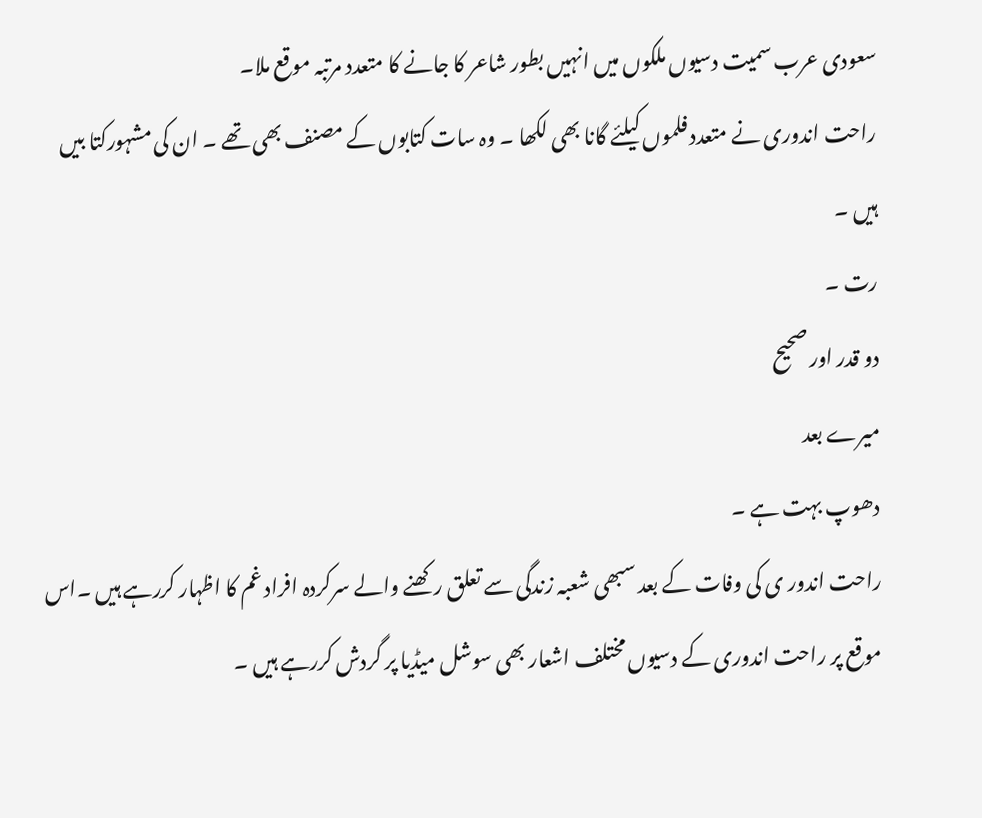سعودی عرب سمیت دسیوں ملکوں میں انہیں بطور شاعر کا جانے کا متعدد مرتبہ موقع ملا۔
راحت اندوری نے متعدد فلموں کیلئے گانا بھی لکھا ۔ وہ سات کتابوں کے مصنف بھی تھے ۔ ان کی مشہورکتا بیں ہیں ۔
رت ۔
دو قدر اور صحیح
میرے بعد
دھوپ بہت ہے ۔
راحت اندور ی کی وفات کے بعد سبھی شعبہ زندگی سے تعلق رکھنے والے سرکردہ افراد غم کا اظہار کررہے ہیں ۔اس موقع پر راحت اندوری کے دسیوں مختلف اشعار بھی سوشل میڈیا پر گردش کررہے ہیں ۔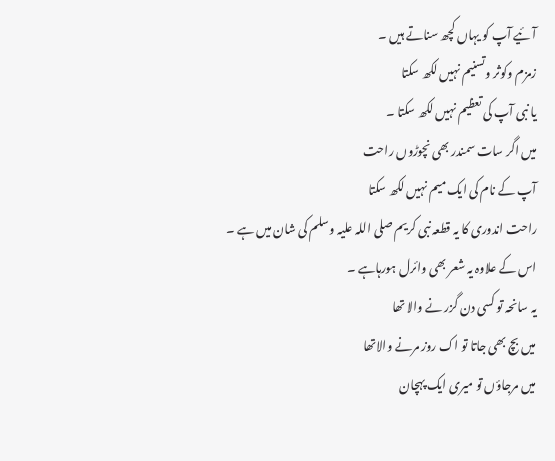آئیے آپ کو یہاں کچھ سناتے ہیں ۔
زمزم وکوثر وتسنیم نہیں لکھ سکتا
یا نبی آپ کی تعظیم نہیں لکھ سکتا ۔
میں اگر سات سمندر بھی نچوڑوں راحت
آپ کے نام کی ایک میم نہیں لکھ سکتا
راحت اندوری کا یہ قطعہ نبی کریم صلی اللہ علیہ وسلم کی شان میں ہے ۔
اس کے علاوہ یہ شعر بھی وائرل ہورہاہے ۔
یہ سانحہ تو کسی دن گزر نے والا تھا
میں بچ بھی جاتا تو اک روز مرنے والاتھا
میں مرجاؤں تو میری ایک پہچان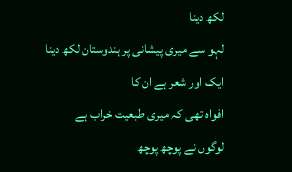لکھ دینا
لہو سے میری پیشانی پر ہندوستان لکھ دینا
ایک اور شعر ہے ان کا
افواہ تھی کہ میری طبعیت خراب ہے
لوگوں نے پوچھ پوچھ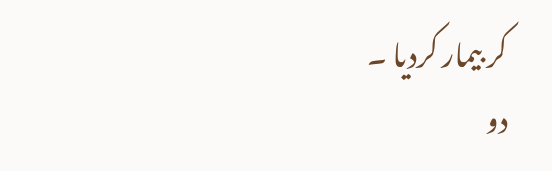کر بیمار کردیا ۔
دو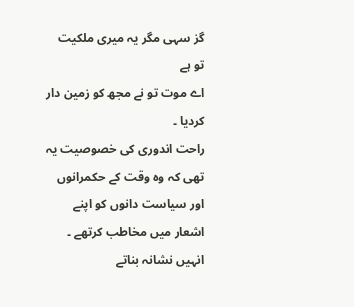گز سہی مگر یہ میری ملکیت تو ہے
اے موت تو نے مجھ کو زمین دار کردیا ۔
راحت اندوری کی خصوصیت یہ تھی کہ وہ وقت کے حکمرانوں اور سیاست دانوں کو اپنے اشعار میں مخاطب کرتھے ۔ انہیں نشانہ بناتے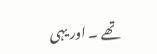تھے ۔ اور یہی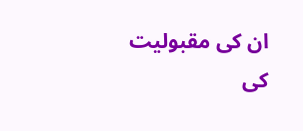ان کی مقبولیت کی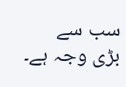سب سے بڑی وجہ ہے۔